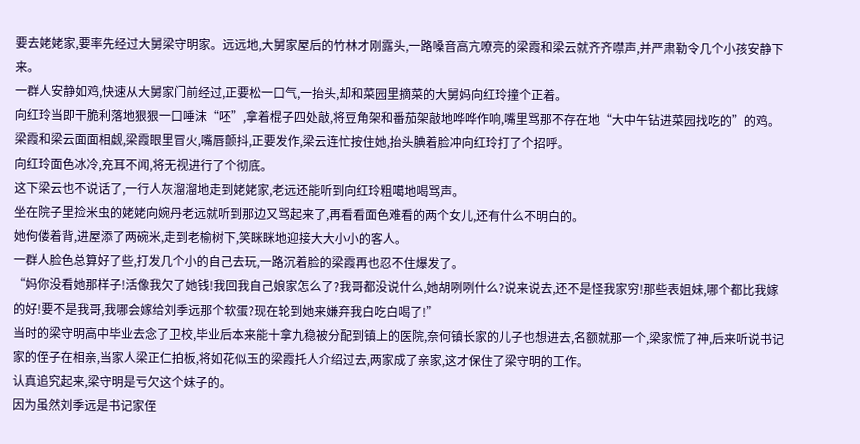要去姥姥家,要率先经过大舅梁守明家。远远地,大舅家屋后的竹林才刚露头,一路嗓音高亢嘹亮的梁霞和梁云就齐齐噤声,并严肃勒令几个小孩安静下来。
一群人安静如鸡,快速从大舅家门前经过,正要松一口气,一抬头,却和菜园里摘菜的大舅妈向红玲撞个正着。
向红玲当即干脆利落地狠狠一口唾沫“呸”,拿着棍子四处敲,将豆角架和番茄架敲地哗哗作响,嘴里骂那不存在地“大中午钻进菜园找吃的”的鸡。
梁霞和梁云面面相觑,梁霞眼里冒火,嘴唇颤抖,正要发作,梁云连忙按住她,抬头腆着脸冲向红玲打了个招呼。
向红玲面色冰冷,充耳不闻,将无视进行了个彻底。
这下梁云也不说话了,一行人灰溜溜地走到姥姥家,老远还能听到向红玲粗噶地喝骂声。
坐在院子里捡米虫的姥姥向婉丹老远就听到那边又骂起来了,再看看面色难看的两个女儿,还有什么不明白的。
她佝偻着背,进屋添了两碗米,走到老榆树下,笑眯眯地迎接大大小小的客人。
一群人脸色总算好了些,打发几个小的自己去玩,一路沉着脸的梁霞再也忍不住爆发了。
“妈你没看她那样子!活像我欠了她钱!我回我自己娘家怎么了?我哥都没说什么,她胡咧咧什么?说来说去,还不是怪我家穷!那些表姐妹,哪个都比我嫁的好!要不是我哥,我哪会嫁给刘季远那个软蛋?现在轮到她来嫌弃我白吃白喝了!”
当时的梁守明高中毕业去念了卫校,毕业后本来能十拿九稳被分配到镇上的医院,奈何镇长家的儿子也想进去,名额就那一个,梁家慌了神,后来听说书记家的侄子在相亲,当家人梁正仁拍板,将如花似玉的梁霞托人介绍过去,两家成了亲家,这才保住了梁守明的工作。
认真追究起来,梁守明是亏欠这个妹子的。
因为虽然刘季远是书记家侄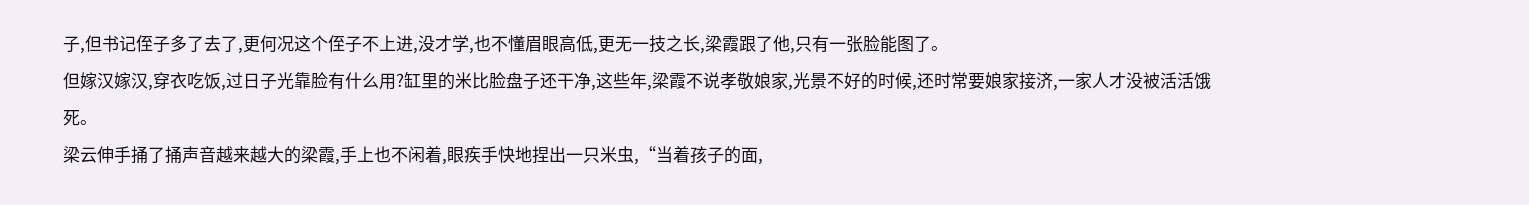子,但书记侄子多了去了,更何况这个侄子不上进,没才学,也不懂眉眼高低,更无一技之长,梁霞跟了他,只有一张脸能图了。
但嫁汉嫁汉,穿衣吃饭,过日子光靠脸有什么用?缸里的米比脸盘子还干净,这些年,梁霞不说孝敬娘家,光景不好的时候,还时常要娘家接济,一家人才没被活活饿死。
梁云伸手捅了捅声音越来越大的梁霞,手上也不闲着,眼疾手快地捏出一只米虫,“当着孩子的面,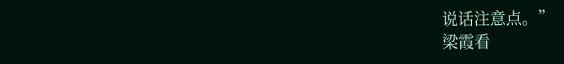说话注意点。”
梁霞看